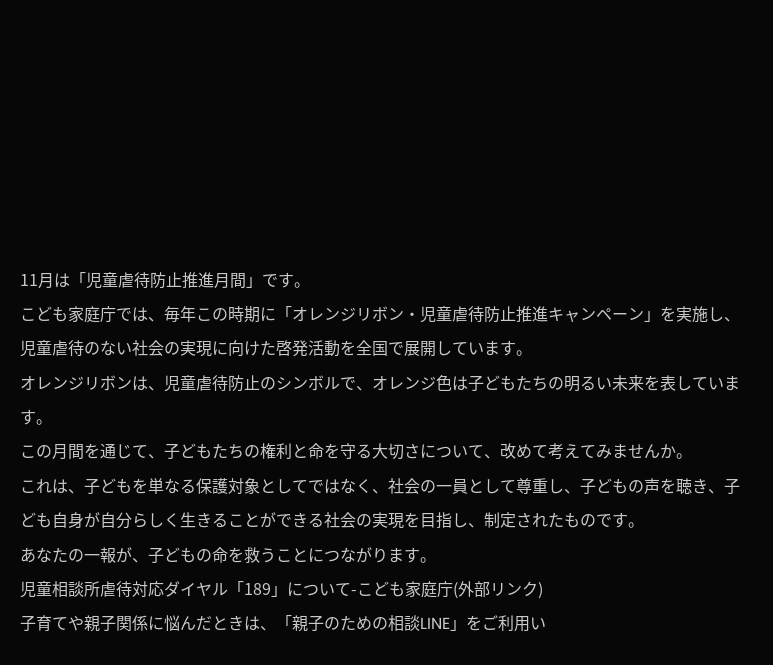11月は「児童虐待防止推進月間」です。
こども家庭庁では、毎年この時期に「オレンジリボン・児童虐待防止推進キャンペーン」を実施し、児童虐待のない社会の実現に向けた啓発活動を全国で展開しています。
オレンジリボンは、児童虐待防止のシンボルで、オレンジ色は子どもたちの明るい未来を表しています。
この月間を通じて、子どもたちの権利と命を守る大切さについて、改めて考えてみませんか。
これは、子どもを単なる保護対象としてではなく、社会の一員として尊重し、子どもの声を聴き、子ども自身が自分らしく生きることができる社会の実現を目指し、制定されたものです。
あなたの一報が、子どもの命を救うことにつながります。
児童相談所虐待対応ダイヤル「189」について-こども家庭庁(外部リンク)
子育てや親子関係に悩んだときは、「親子のための相談LINE」をご利用い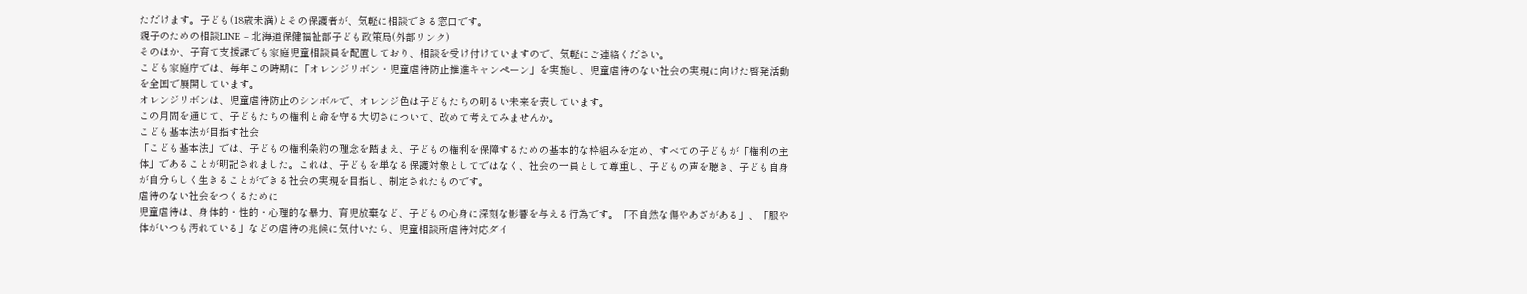ただけます。子ども(18歳未満)とその保護者が、気軽に相談できる窓口です。
親子のための相談LINE – 北海道保健福祉部子ども政策局(外部リンク)
そのほか、子育て支援課でも家庭児童相談員を配置しており、相談を受け付けていますので、気軽にご連絡ください。
こども家庭庁では、毎年この時期に「オレンジリボン・児童虐待防止推進キャンペーン」を実施し、児童虐待のない社会の実現に向けた啓発活動を全国で展開しています。
オレンジリボンは、児童虐待防止のシンボルで、オレンジ色は子どもたちの明るい未来を表しています。
この月間を通じて、子どもたちの権利と命を守る大切さについて、改めて考えてみませんか。
こども基本法が目指す社会
「こども基本法」では、子どもの権利条約の理念を踏まえ、子どもの権利を保障するための基本的な枠組みを定め、すべての子どもが「権利の主体」であることが明記されました。これは、子どもを単なる保護対象としてではなく、社会の一員として尊重し、子どもの声を聴き、子ども自身が自分らしく生きることができる社会の実現を目指し、制定されたものです。
虐待のない社会をつくるために
児童虐待は、身体的・性的・心理的な暴力、育児放棄など、子どもの心身に深刻な影響を与える行為です。「不自然な傷やあざがある」、「服や体がいつも汚れている」などの虐待の兆候に気付いたら、児童相談所虐待対応ダイ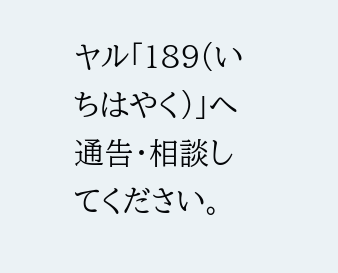ヤル「189(いちはやく)」へ通告・相談してください。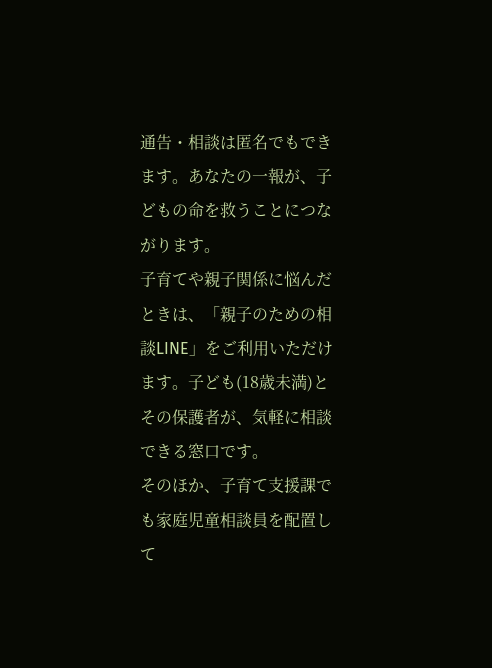通告・相談は匿名でもできます。あなたの一報が、子どもの命を救うことにつながります。
子育てや親子関係に悩んだときは、「親子のための相談LINE」をご利用いただけます。子ども(18歳未満)とその保護者が、気軽に相談できる窓口です。
そのほか、子育て支援課でも家庭児童相談員を配置して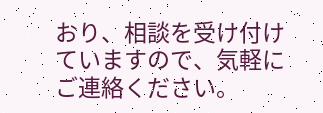おり、相談を受け付けていますので、気軽にご連絡ください。